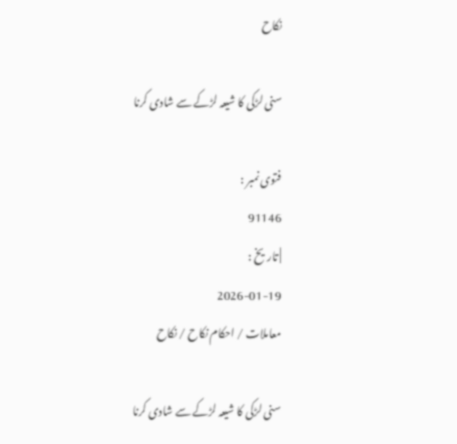نکاح

سنی لڑکی کا شیعہ لڑکے سے شادی کرنا

فتوی نمبر :
91146
| تاریخ :
2026-01-19
معاملات / احکام نکاح / نکاح

سنی لڑکی کا شیعہ لڑکے سے شادی کرنا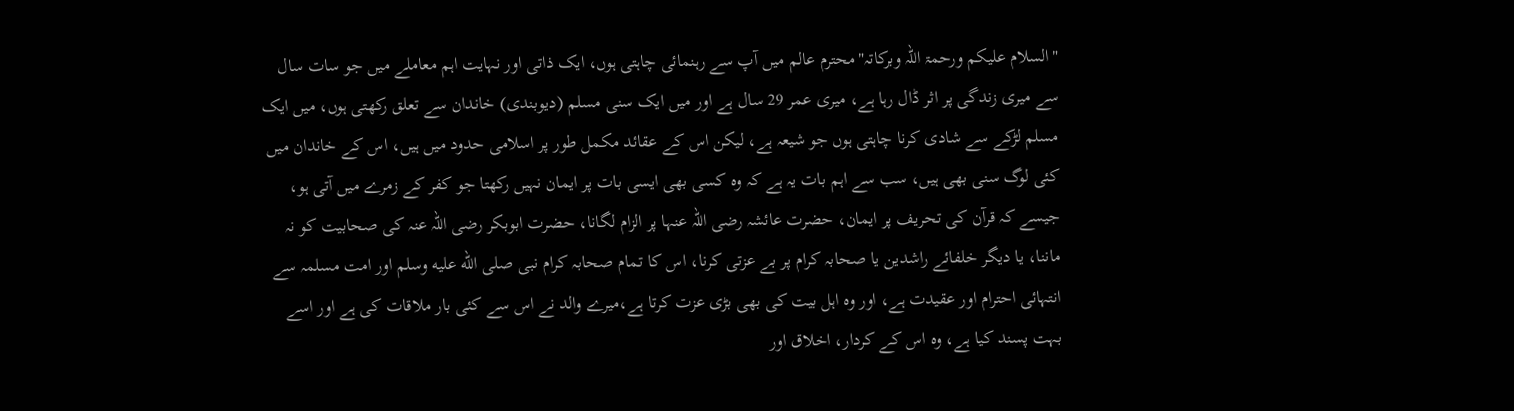"السلام علیکم ورحمۃ اللہ وبرکاتہ"محترم عالم میں آپ سے رہنمائی چاہتی ہوں، ایک ذاتی اور نہایت اہم معاملے میں جو سات سال سے میری زندگی پر اثر ڈال رہا ہے، میری عمر 29 سال ہے اور میں ایک سنی مسلم (دیوبندی) خاندان سے تعلق رکھتی ہوں، میں ایک مسلم لڑکے سے شادی کرنا چاہتی ہوں جو شیعہ ہے، لیکن اس کے عقائد مکمل طور پر اسلامی حدود میں ہیں، اس کے خاندان میں کئی لوگ سنی بھی ہیں، سب سے اہم بات یہ ہے کہ وہ کسی بھی ایسی بات پر ایمان نہیں رکھتا جو کفر کے زمرے میں آتی ہو، جیسے کہ قرآن کی تحریف پر ایمان، حضرت عائشہ رضی اللہ عنہا پر الزام لگانا، حضرت ابوبکر رضی اللہ عنہ کی صحابیت کو نہ ماننا، یا دیگر خلفائے راشدین یا صحابہ کرام پر بے عزتی کرنا، اس کا تمام صحابہ کرام نبی صلى الله عليه وسلم اور امت مسلمہ سے انتہائی احترام اور عقیدت ہے، اور وہ اہل بیت کی بھی بڑی عزت کرتا ہے،میرے والد نے اس سے کئی بار ملاقات کی ہے اور اسے بہت پسند کیا ہے، وہ اس کے کردار، اخلاق اور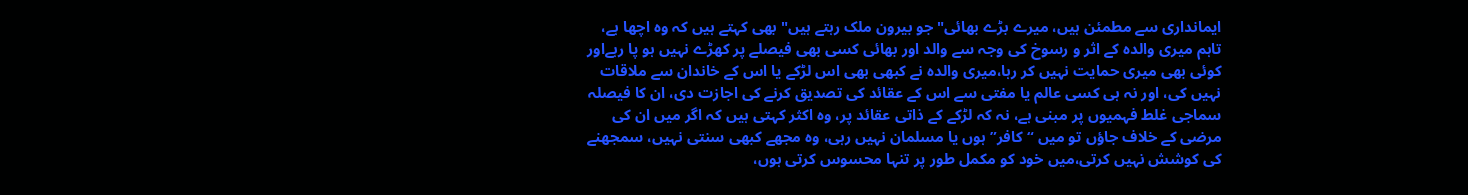ایمانداری سے مطمئن ہیں، میرے بڑے بھائی" جو بیرون ملک رہتے ہیں" بھی کہتے ہیں کہ وہ اچھا ہے، تاہم میری والدہ کے اثر و رسوخ کی وجہ سے والد اور بھائی کسی بھی فیصلے پر کھڑے نہیں ہو پا رہےاور کوئی بھی میری حمایت نہیں کر رہا،میری والدہ نے کبھی بھی اس لڑکے یا اس کے خاندان سے ملاقات نہیں کی، اور نہ ہی کسی عالم یا مفتی سے اس کے عقائد کی تصدیق کرنے کی اجازت دی، ان کا فیصلہ سماجی غلط فہمیوں پر مبنی ہے، نہ کہ لڑکے کے ذاتی عقائد پر، وہ اکثر کہتی ہیں کہ اگر میں ان کی مرضی کے خلاف جاؤں تو میں “کافر” ہوں یا مسلمان نہیں رہی، وہ مجھے کبھی سنتی نہیں، سمجھنے کی کوشش نہیں کرتی،میں خود کو مکمل طور پر تنہا محسوس کرتی ہوں،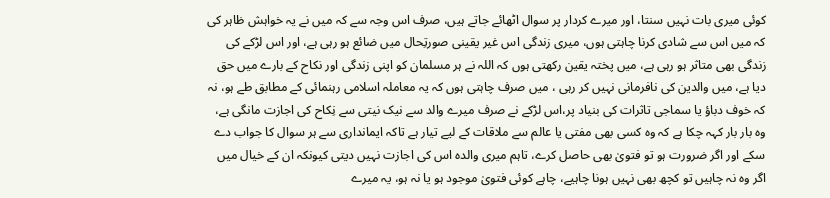کوئی میری بات نہیں سنتا، اور میرے کردار پر سوال اٹھائے جاتے ہیں، صرف اس وجہ سے کہ میں نے یہ خواہش ظاہر کی کہ میں اس سے شادی کرنا چاہتی ہوں، میری زندگی اس غیر یقینی صورتِحال میں ضائع ہو رہی ہے، اور اس لڑکے کی زندگی بھی متاثر ہو رہی ہے، میں پختہ یقین رکھتی ہوں کہ اللہ نے ہر مسلمان کو اپنی زندگی اور نکاح کے بارے میں حق دیا ہے، میں والدین کی نافرمانی نہیں کر رہی ، میں صرف چاہتی ہوں کہ یہ معاملہ اسلامی رہنمائی کے مطابق طے ہو، نہ کہ خوف دباؤ یا سماجی تاثرات کی بنیاد پر،اس لڑکے نے صرف میرے والد سے نیک نیتی سے نِکاح کی اجازت مانگی ہے، وہ بار بار کہہ چکا ہے کہ وہ کسی بھی مفتی یا عالم سے ملاقات کے لیے تیار ہے تاکہ ایمانداری سے ہر سوال کا جواب دے سکے اور اگر ضرورت ہو تو فتویٰ بھی حاصل کرے، تاہم میری والدہ اس کی اجازت نہیں دیتی کیونکہ ان کے خیال میں اگر وہ نہ چاہیں تو کچھ بھی نہیں ہونا چاہیے، چاہے کوئی فتویٰ موجود ہو یا نہ ہو، یہ میرے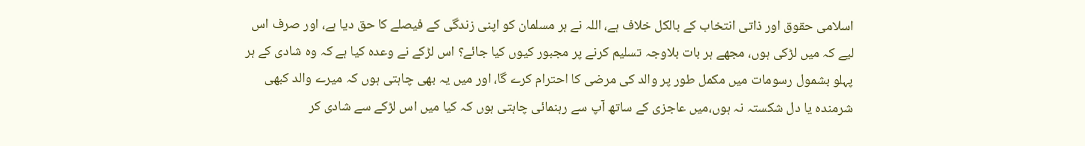اسلامی حقوق اور ذاتی انتخاب کے بالکل خلاف ہے، اللہ نے ہر مسلمان کو اپنی زندگی کے فیصلے کا حق دیا ہے، اور صرف اس لیے کہ میں لڑکی ہوں، مجھے ہر بات بلاوجہ تسلیم کرنے پر مجبور کیوں کیا جائے؟ اس لڑکے نے وعدہ کیا ہے کہ وہ شادی کے ہر پہلو بشمول رسومات میں مکمل طور پر والد کی مرضی کا احترام کرے گا، اور میں یہ بھی چاہتی ہوں کہ میرے والد کبھی شرمندہ یا دل شکستہ نہ ہوں،میں عاجزی کے ساتھ آپ سے رہنمائی چاہتی ہوں کہ کیا میں اس لڑکے سے شادی کر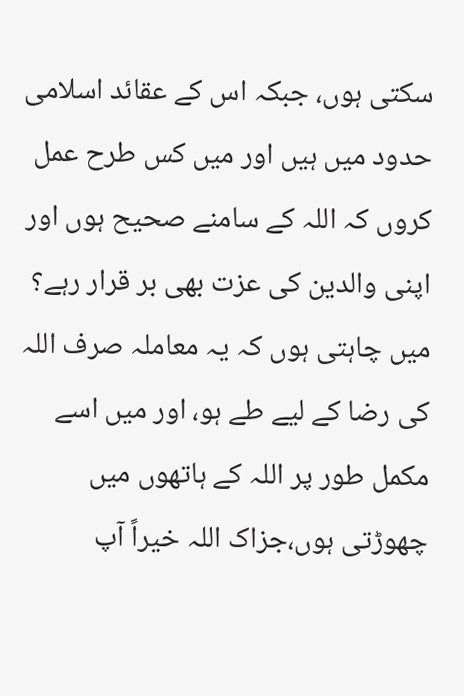سکتی ہوں، جبکہ اس کے عقائد اسلامی حدود میں ہیں اور میں کس طرح عمل کروں کہ اللہ کے سامنے صحیح ہوں اور اپنی والدین کی عزت بھی بر قرار رہے؟ میں چاہتی ہوں کہ یہ معاملہ صرف اللہ کی رضا کے لیے طے ہو، اور میں اسے مکمل طور پر اللہ کے ہاتھوں میں چھوڑتی ہوں،جزاک اللہ خیراً آپ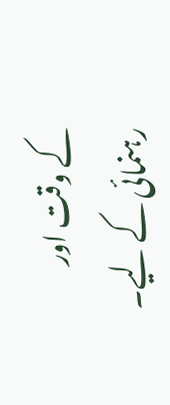کے وقت اور رہنمائی کے لیے۔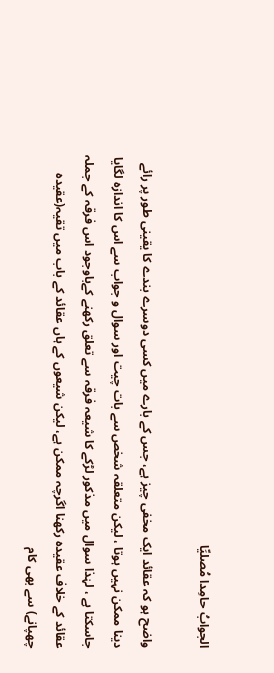الجوابُ حامِدا مُصلیِّا

واضح ہو کہ عقائد ایک مخفی چیز ہے، جس کے بارے میں کسی دوسرے بندے کا یقینی طور پر رائے دینا ممکن نہیں ہوتا ، لیکن متعلقہ شخص سے بات چیت اور سوال و جواب سے اس کا اندازہ لگایا جاسکتا ہے ، لہٰذا سوال میں مذکور لڑکے کا شیعہ فرقہ سے تعلق رکھنے کےباوجود اس فرقہ کے جملہ عقائد کے خلاف عقیدہ رکھنا اگرچہ ممکن ہے، لیکن شیعوں کے ہاں عقائد کے باب میں تقیہ(عقیدہ چھپانے) سے بھی کام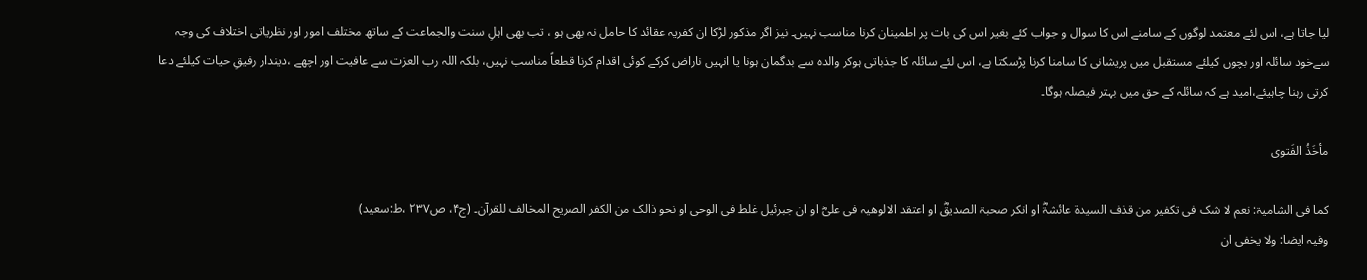لیا جاتا ہے، اس لئے معتمد لوگوں کے سامنے اس کا سوال و جواب کئے بغیر اس کی بات پر اطمینان کرنا مناسب نہیں۔ نیز اگر مذکور لڑکا ان کفریہ عقائد کا حامل نہ بھی ہو ، تب بھی اہلِ سنت والجماعت کے ساتھ مختلف امور اور نظریاتی اختلاف کی وجہ سےخود سائلہ اور بچوں کیلئے مستقبل میں پریشانی کا سامنا کرنا پڑسکتا ہے، اس لئے سائلہ کا جذباتی ہوکر والدہ سے بدگمان ہونا یا انہیں ناراض کرکے کوئی اقدام کرنا قطعاً مناسب نہیں، بلکہ اللہ رب العزت سے عافیت اور اچھے ،دیندار رفیقِ حیات کیلئے دعا کرتی رہنا چاہیئے،امید ہے کہ سائلہ کے حق میں بہتر فیصلہ ہوگا۔

مأخَذُ الفَتوی

کما فی الشامیۃ: نعم لا شک فی تکفیر من قذف السیدۃ عائشۃؓ او انکر صحبۃ الصدیقؓ او اعتقد الالوھیہ فی علیؓ او ان جبرئیل غلط فی الوحی او نحو ذالک من الکفر الصریح المخالف للقرآن۔ (ج۴، ص۲۳۷ ،ط:سعید)
وفیہ ایضا: ولا یخفی ان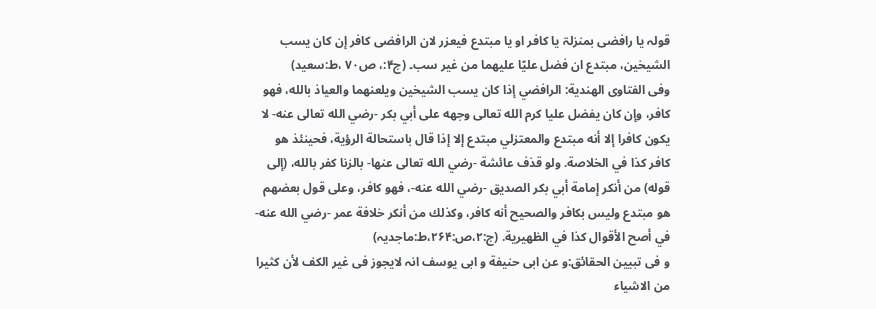قولہ یا رافضی بمنزلۃ یا کافر او یا مبتدع فیعزر لان الرافضی کافر إن کان یسب الشیخین، مبتدع ان فضل علیّا علیھما من غیر سب۔ (ج۴:، ص۷۰ ،ط:سعید)
وفی الفتاوى الهندية: الرافضي إذا كان يسب الشيخين ويلعنهما والعياذ بالله، فهو كافر، وإن كان يفضل عليا كرم الله تعالى وجهه على أبي بكر -رضي الله تعالى عنه- لا يكون كافرا إلا أنه مبتدع والمعتزلي مبتدع إلا إذا قال باستحالة الرؤية، فحينئذ هو كافر كذا في الخلاصة. ولو قذف عائشة -رضي الله تعالى عنها- بالزنا كفر بالله، (إلی قوله) من أنكر إمامة أبي بكر الصديق -رضي الله عنه-، فهو كافر، وعلى قول بعضهم هو مبتدع وليس بكافر والصحيح أنه كافر، وكذلك من أنكر خلافة عمر -رضي الله عنه- في أصح الأقوال كذا في الظهيرية. (ج:۲،ص:۲۶۴،ط:ماجدیہ)
و فی تبیین الحقائق:و عن ابی حنیفة و ابی یوسف انہ لایجوز فی غیر الکف لأن کثیرا من الاشیاء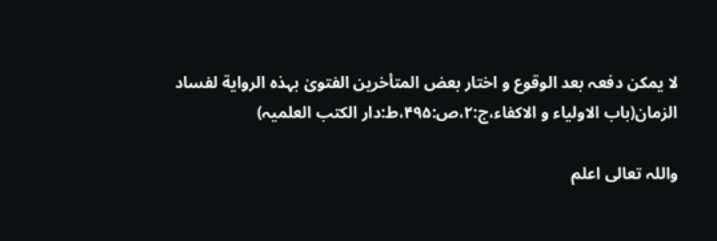لا یمکن دفعہ بعد الوقوع و اختار بعض المتأخرین الفتویٰ بہذہ الروایة لفساد الزمان(باب الاولیاء و الاکفاء،ج:۲،ص:۴۹۵،ط:دار الکتب العلمیہ)

واللہ تعالی اعلم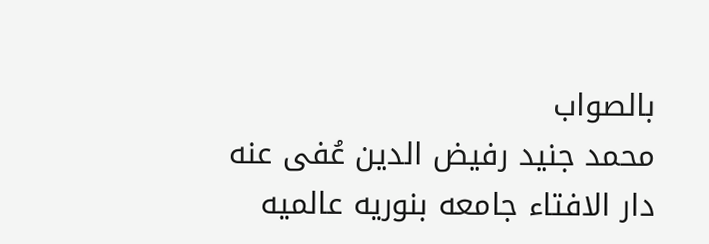بالصواب
محمد جنید رفیض الدین عُفی عنه
دار الافتاء جامعه بنوریه عالمیه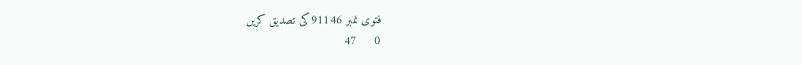فتوی نمبر 91146کی تصدیق کریں
0     47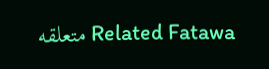Related Fatawa متعلقه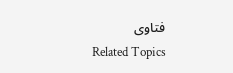فتاوی
Related Topics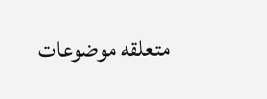متعلقه موضوعات